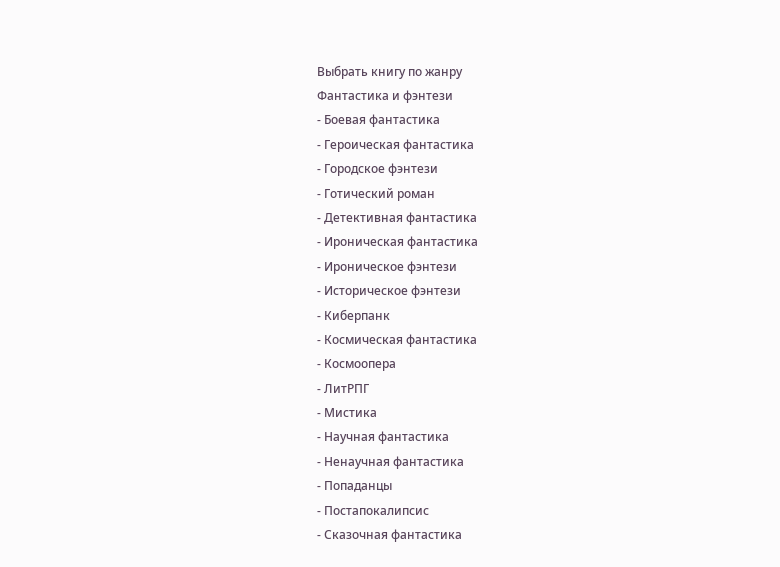Выбрать книгу по жанру
Фантастика и фэнтези
- Боевая фантастика
- Героическая фантастика
- Городское фэнтези
- Готический роман
- Детективная фантастика
- Ироническая фантастика
- Ироническое фэнтези
- Историческое фэнтези
- Киберпанк
- Космическая фантастика
- Космоопера
- ЛитРПГ
- Мистика
- Научная фантастика
- Ненаучная фантастика
- Попаданцы
- Постапокалипсис
- Сказочная фантастика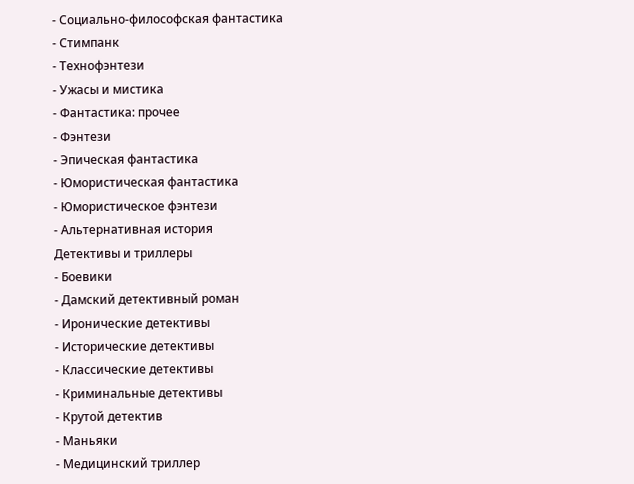- Социально-философская фантастика
- Стимпанк
- Технофэнтези
- Ужасы и мистика
- Фантастика: прочее
- Фэнтези
- Эпическая фантастика
- Юмористическая фантастика
- Юмористическое фэнтези
- Альтернативная история
Детективы и триллеры
- Боевики
- Дамский детективный роман
- Иронические детективы
- Исторические детективы
- Классические детективы
- Криминальные детективы
- Крутой детектив
- Маньяки
- Медицинский триллер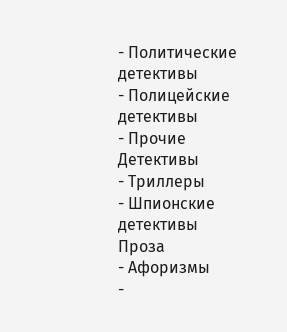- Политические детективы
- Полицейские детективы
- Прочие Детективы
- Триллеры
- Шпионские детективы
Проза
- Афоризмы
-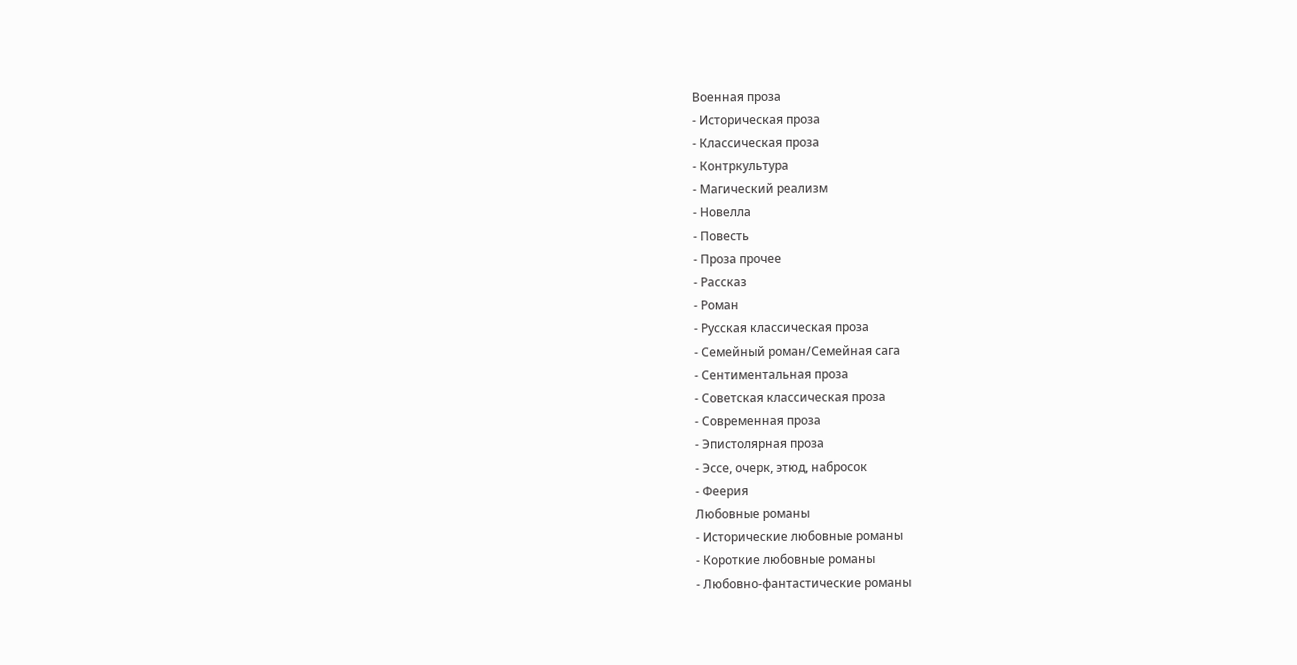Военная проза
- Историческая проза
- Классическая проза
- Контркультура
- Магический реализм
- Новелла
- Повесть
- Проза прочее
- Рассказ
- Роман
- Русская классическая проза
- Семейный роман/Семейная сага
- Сентиментальная проза
- Советская классическая проза
- Современная проза
- Эпистолярная проза
- Эссе, очерк, этюд, набросок
- Феерия
Любовные романы
- Исторические любовные романы
- Короткие любовные романы
- Любовно-фантастические романы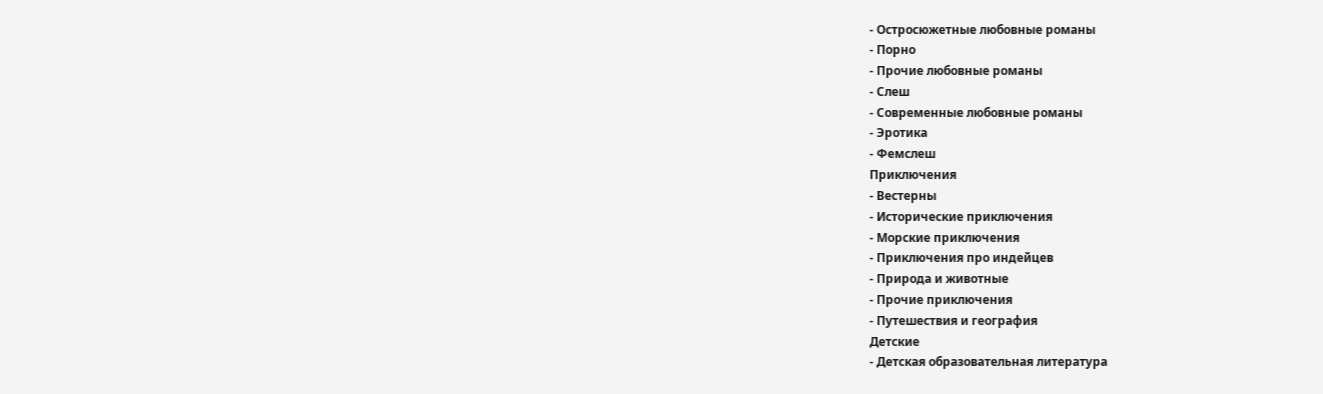- Остросюжетные любовные романы
- Порно
- Прочие любовные романы
- Слеш
- Современные любовные романы
- Эротика
- Фемслеш
Приключения
- Вестерны
- Исторические приключения
- Морские приключения
- Приключения про индейцев
- Природа и животные
- Прочие приключения
- Путешествия и география
Детские
- Детская образовательная литература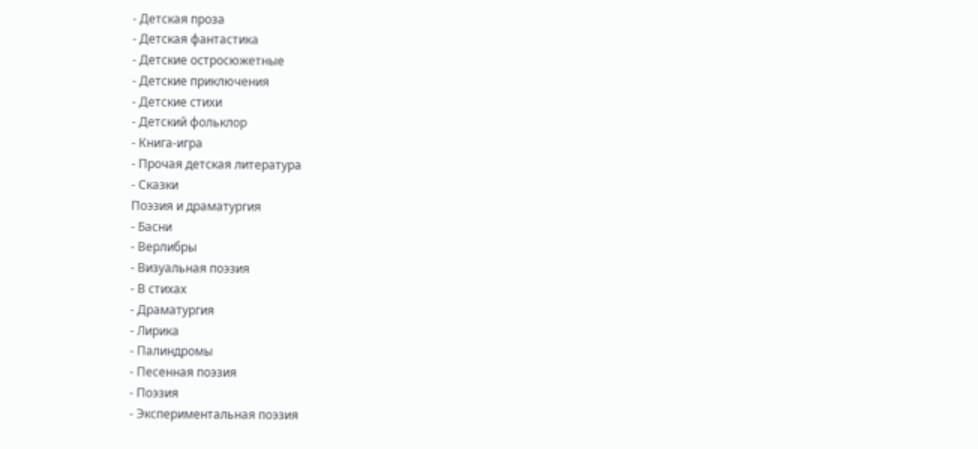- Детская проза
- Детская фантастика
- Детские остросюжетные
- Детские приключения
- Детские стихи
- Детский фольклор
- Книга-игра
- Прочая детская литература
- Сказки
Поэзия и драматургия
- Басни
- Верлибры
- Визуальная поэзия
- В стихах
- Драматургия
- Лирика
- Палиндромы
- Песенная поэзия
- Поэзия
- Экспериментальная поэзия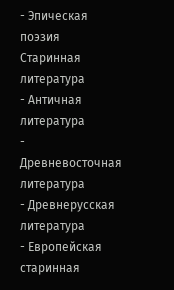- Эпическая поэзия
Старинная литература
- Античная литература
- Древневосточная литература
- Древнерусская литература
- Европейская старинная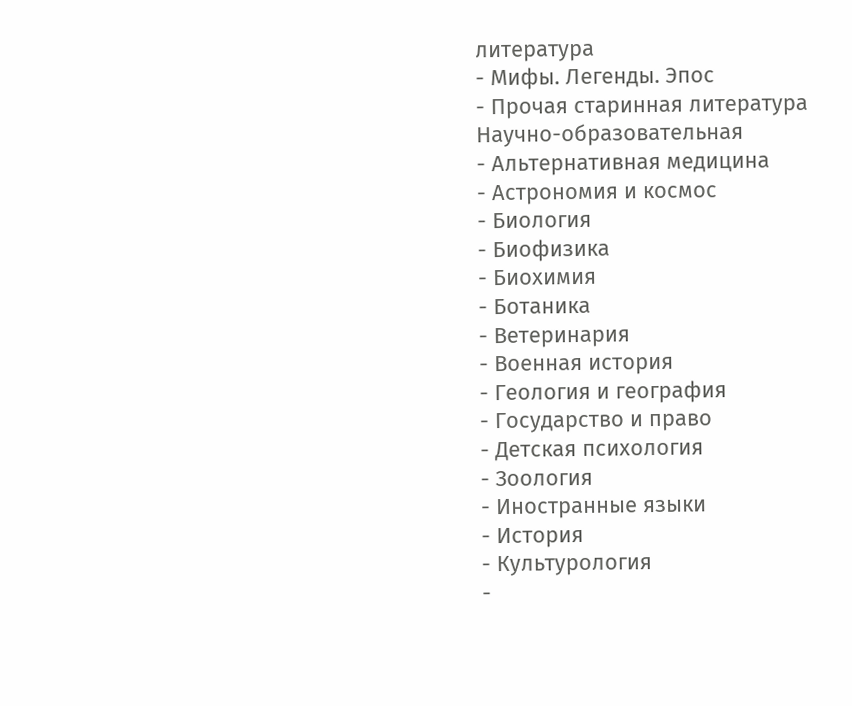литература
- Мифы. Легенды. Эпос
- Прочая старинная литература
Научно-образовательная
- Альтернативная медицина
- Астрономия и космос
- Биология
- Биофизика
- Биохимия
- Ботаника
- Ветеринария
- Военная история
- Геология и география
- Государство и право
- Детская психология
- Зоология
- Иностранные языки
- История
- Культурология
-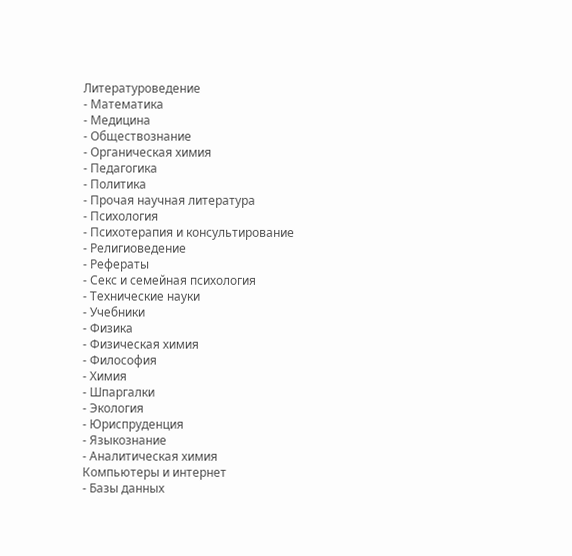Литературоведение
- Математика
- Медицина
- Обществознание
- Органическая химия
- Педагогика
- Политика
- Прочая научная литература
- Психология
- Психотерапия и консультирование
- Религиоведение
- Рефераты
- Секс и семейная психология
- Технические науки
- Учебники
- Физика
- Физическая химия
- Философия
- Химия
- Шпаргалки
- Экология
- Юриспруденция
- Языкознание
- Аналитическая химия
Компьютеры и интернет
- Базы данных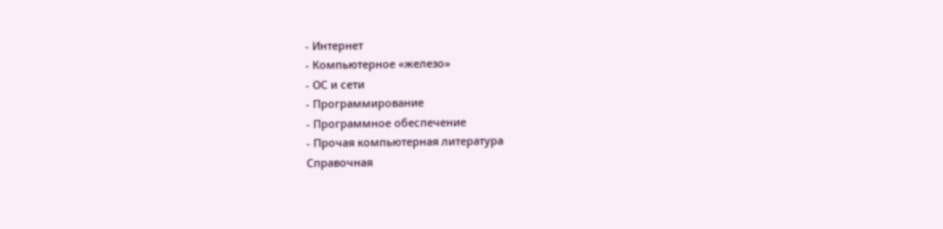- Интернет
- Компьютерное «железо»
- ОС и сети
- Программирование
- Программное обеспечение
- Прочая компьютерная литература
Справочная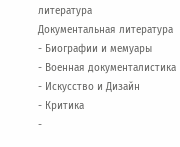литература
Документальная литература
- Биографии и мемуары
- Военная документалистика
- Искусство и Дизайн
- Критика
-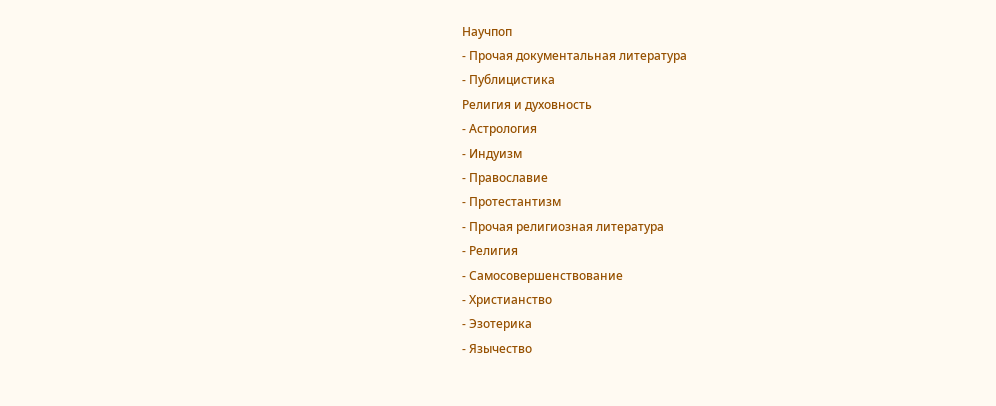Научпоп
- Прочая документальная литература
- Публицистика
Религия и духовность
- Астрология
- Индуизм
- Православие
- Протестантизм
- Прочая религиозная литература
- Религия
- Самосовершенствование
- Христианство
- Эзотерика
- Язычество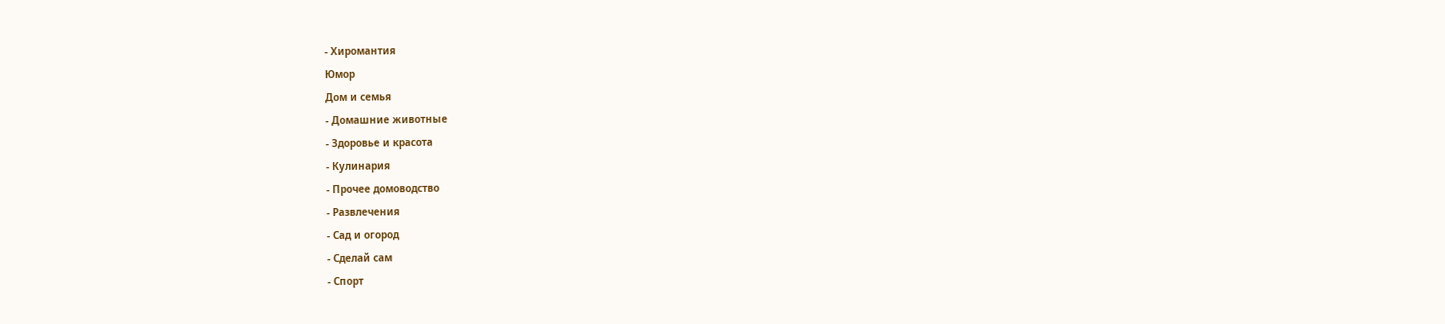- Хиромантия
Юмор
Дом и семья
- Домашние животные
- Здоровье и красота
- Кулинария
- Прочее домоводство
- Развлечения
- Сад и огород
- Сделай сам
- Спорт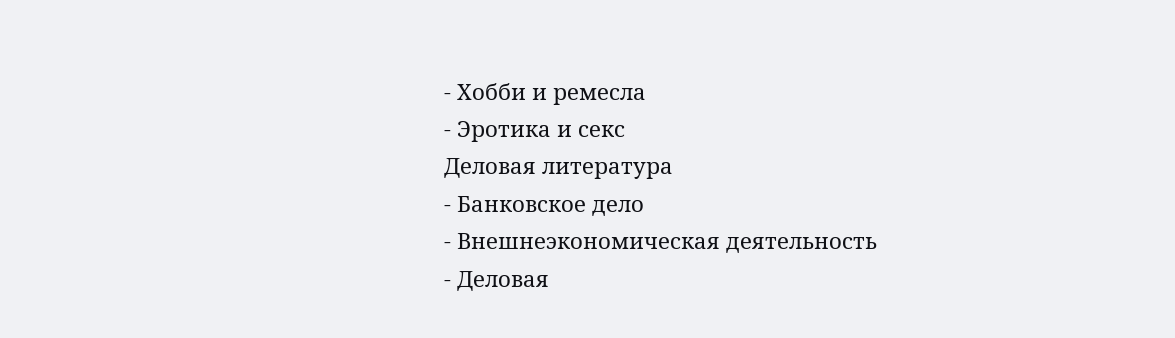- Хобби и ремесла
- Эротика и секс
Деловая литература
- Банковское дело
- Внешнеэкономическая деятельность
- Деловая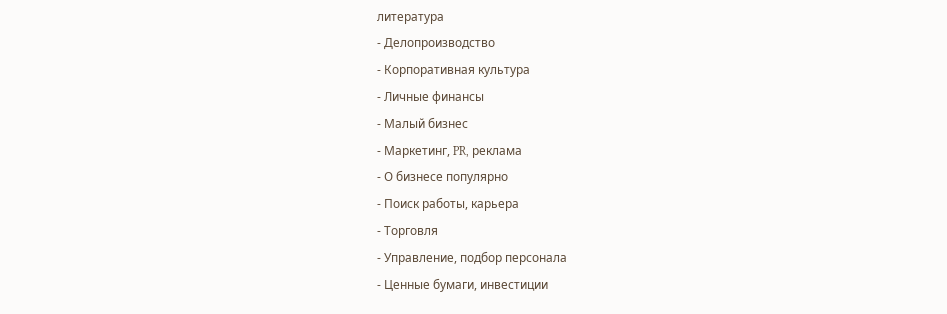литература
- Делопроизводство
- Корпоративная культура
- Личные финансы
- Малый бизнес
- Маркетинг, PR, реклама
- О бизнесе популярно
- Поиск работы, карьера
- Торговля
- Управление, подбор персонала
- Ценные бумаги, инвестиции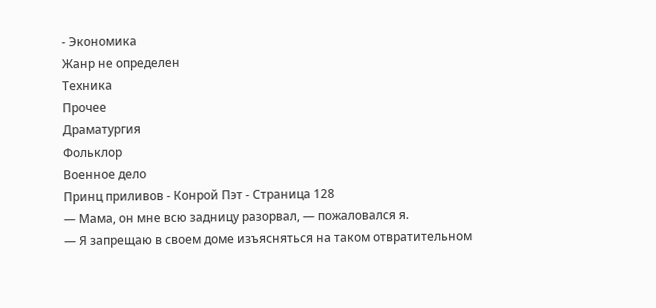- Экономика
Жанр не определен
Техника
Прочее
Драматургия
Фольклор
Военное дело
Принц приливов - Конрой Пэт - Страница 128
— Мама, он мне всю задницу разорвал, — пожаловался я.
— Я запрещаю в своем доме изъясняться на таком отвратительном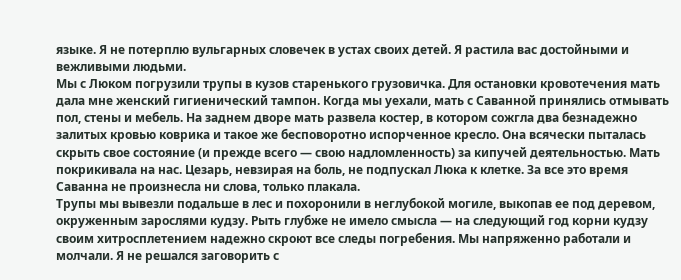языке. Я не потерплю вульгарных словечек в устах своих детей. Я растила вас достойными и вежливыми людьми.
Мы с Люком погрузили трупы в кузов старенького грузовичка. Для остановки кровотечения мать дала мне женский гигиенический тампон. Когда мы уехали, мать с Саванной принялись отмывать пол, стены и мебель. На заднем дворе мать развела костер, в котором сожгла два безнадежно залитых кровью коврика и такое же бесповоротно испорченное кресло. Она всячески пыталась скрыть свое состояние (и прежде всего — свою надломленность) за кипучей деятельностью. Мать покрикивала на нас. Цезарь, невзирая на боль, не подпускал Люка к клетке. За все это время Саванна не произнесла ни слова, только плакала.
Трупы мы вывезли подальше в лес и похоронили в неглубокой могиле, выкопав ее под деревом, окруженным зарослями кудзу. Рыть глубже не имело смысла — на следующий год корни кудзу своим хитросплетением надежно скроют все следы погребения. Мы напряженно работали и молчали. Я не решался заговорить с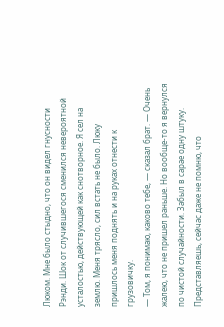Люком. Мне было стыдно, что он видел гнусности Рэнди. Шок от случившегося сменился невероятной усталостью, действующей как снотворное. Я сел на землю. Меня трясло, сил встать не было. Люку пришлось меня поднять и на руках отнести к грузовичку.
— Том, я понимаю, каково тебе, — сказал брат. — Очень жалею, что не пришел раньше. Но вообще-то я вернулся по чистой случайности. Забыл в сарае одну штуку. Представляешь, сейчас даже не помню, что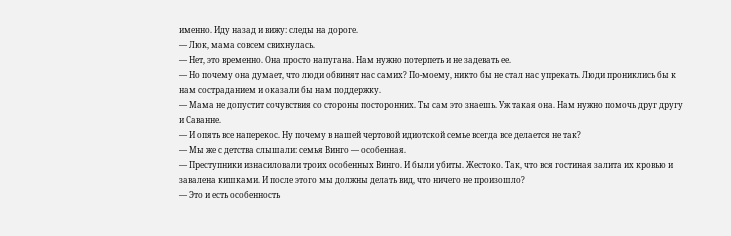именно. Иду назад и вижу: следы на дороге.
— Люк, мама совсем свихнулась.
— Нет, это временно. Она просто напугана. Нам нужно потерпеть и не задевать ее.
— Но почему она думает, что люди обвинят нас самих? По-моему, никто бы не стал нас упрекать. Люди прониклись бы к нам состраданием и оказали бы нам поддержку.
— Мама не допустит сочувствия со стороны посторонних. Ты сам это знаешь. Уж такая она. Нам нужно помочь друг другу и Саванне.
— И опять все наперекос. Ну почему в нашей чертовой идиотской семье всегда все делается не так?
— Мы же с детства слышали: семья Винго — особенная.
— Преступники изнасиловали троих особенных Винго. И были убиты. Жестоко. Так, что вся гостиная залита их кровью и завалена кишками. И после этого мы должны делать вид, что ничего не произошло?
— Это и есть особенность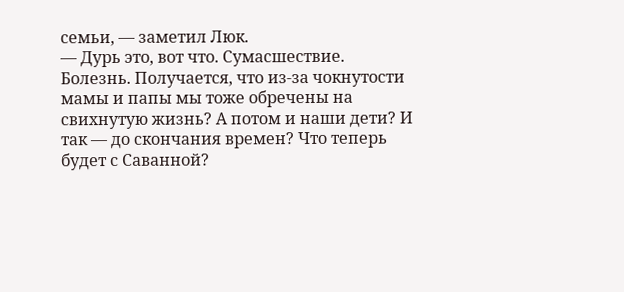семьи, — заметил Люк.
— Дурь это, вот что. Сумасшествие. Болезнь. Получается, что из-за чокнутости мамы и папы мы тоже обречены на свихнутую жизнь? А потом и наши дети? И так — до скончания времен? Что теперь будет с Саванной?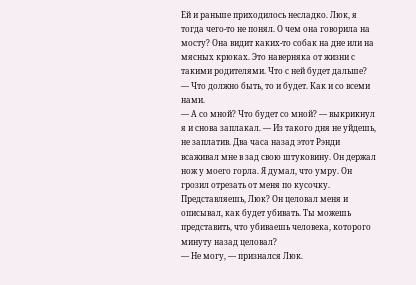Ей и раньше приходилось несладко. Люк, я тогда чего-то не понял. О чем она говорила на мосту? Она видит каких-то собак на дне или на мясных крюках. Это наверняка от жизни с такими родителями. Что с ней будет дальше?
— Что должно быть, то и будет. Как и со всеми нами.
— А со мной? Что будет со мной? — выкрикнул я и снова заплакал. — Из такого дня не уйдешь, не заплатив. Два часа назад этот Рэнди всаживал мне в зад свою штуковину. Он держал нож у моего горла. Я думал, что умру. Он грозил отрезать от меня по кусочку. Представляешь, Люк? Он целовал меня и описывал, как будет убивать. Ты можешь представить, что убиваешь человека, которого минуту назад целовал?
— Не могу, — признался Люк.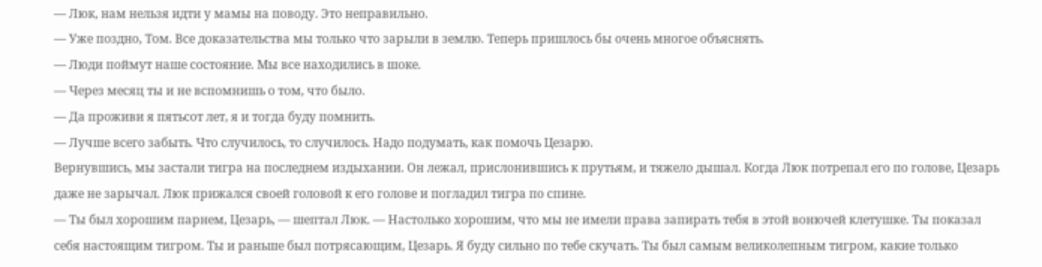— Люк, нам нельзя идти у мамы на поводу. Это неправильно.
— Уже поздно, Том. Все доказательства мы только что зарыли в землю. Теперь пришлось бы очень многое объяснять.
— Люди поймут наше состояние. Мы все находились в шоке.
— Через месяц ты и не вспомнишь о том, что было.
— Да проживи я пятьсот лет, я и тогда буду помнить.
— Лучше всего забыть. Что случилось, то случилось. Надо подумать, как помочь Цезарю.
Вернувшись, мы застали тигра на последнем издыхании. Он лежал, прислонившись к прутьям, и тяжело дышал. Когда Люк потрепал его по голове, Цезарь даже не зарычал. Люк прижался своей головой к его голове и погладил тигра по спине.
— Ты был хорошим парнем, Цезарь, — шептал Люк. — Настолько хорошим, что мы не имели права запирать тебя в этой вонючей клетушке. Ты показал себя настоящим тигром. Ты и раньше был потрясающим, Цезарь. Я буду сильно по тебе скучать. Ты был самым великолепным тигром, какие только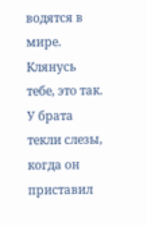водятся в мире. Клянусь тебе, это так.
У брата текли слезы, когда он приставил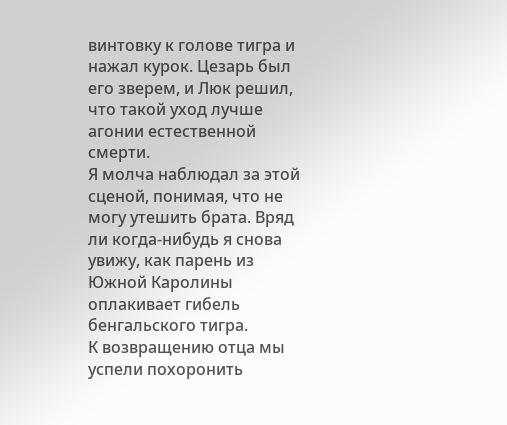винтовку к голове тигра и нажал курок. Цезарь был его зверем, и Люк решил, что такой уход лучше агонии естественной смерти.
Я молча наблюдал за этой сценой, понимая, что не могу утешить брата. Вряд ли когда-нибудь я снова увижу, как парень из Южной Каролины оплакивает гибель бенгальского тигра.
К возвращению отца мы успели похоронить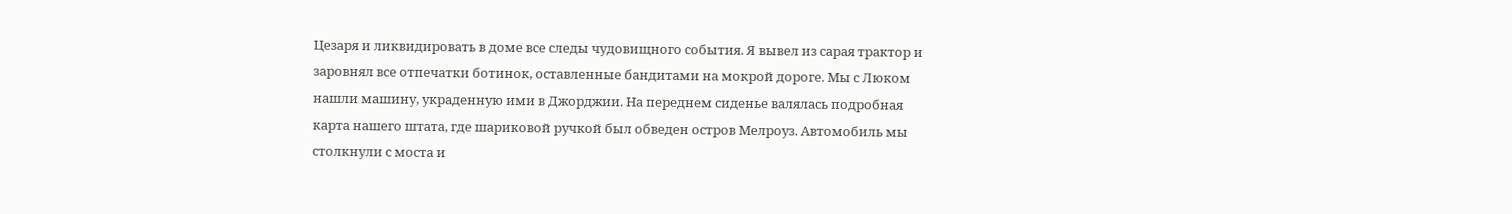Цезаря и ликвидировать в доме все следы чудовищного события. Я вывел из сарая трактор и заровнял все отпечатки ботинок, оставленные бандитами на мокрой дороге. Мы с Люком нашли машину, украденную ими в Джорджии. На переднем сиденье валялась подробная карта нашего штата, где шариковой ручкой был обведен остров Мелроуз. Автомобиль мы столкнули с моста и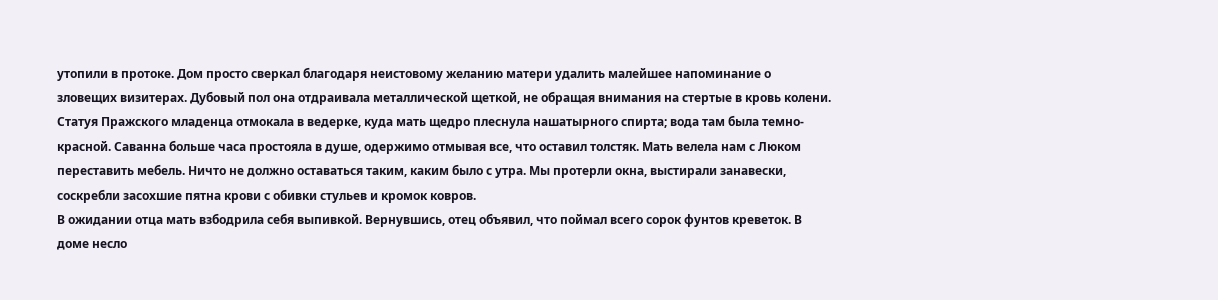утопили в протоке. Дом просто сверкал благодаря неистовому желанию матери удалить малейшее напоминание о зловещих визитерах. Дубовый пол она отдраивала металлической щеткой, не обращая внимания на стертые в кровь колени. Статуя Пражского младенца отмокала в ведерке, куда мать щедро плеснула нашатырного спирта; вода там была темно-красной. Саванна больше часа простояла в душе, одержимо отмывая все, что оставил толстяк. Мать велела нам с Люком переставить мебель. Ничто не должно оставаться таким, каким было с утра. Мы протерли окна, выстирали занавески, соскребли засохшие пятна крови с обивки стульев и кромок ковров.
В ожидании отца мать взбодрила себя выпивкой. Вернувшись, отец объявил, что поймал всего сорок фунтов креветок. В доме несло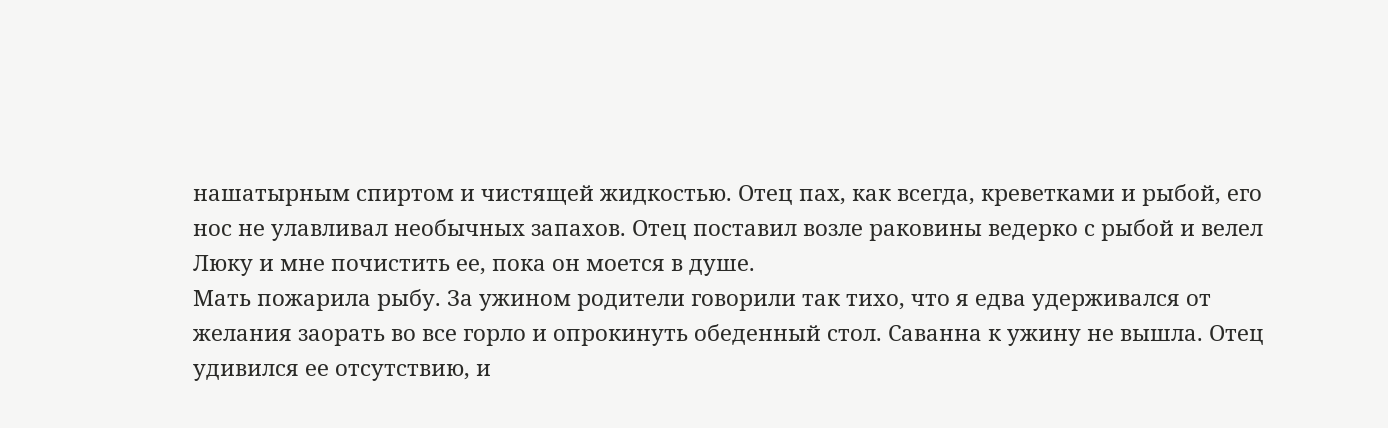нашатырным спиртом и чистящей жидкостью. Отец пах, как всегда, креветками и рыбой, его нос не улавливал необычных запахов. Отец поставил возле раковины ведерко с рыбой и велел Люку и мне почистить ее, пока он моется в душе.
Мать пожарила рыбу. За ужином родители говорили так тихо, что я едва удерживался от желания заорать во все горло и опрокинуть обеденный стол. Саванна к ужину не вышла. Отец удивился ее отсутствию, и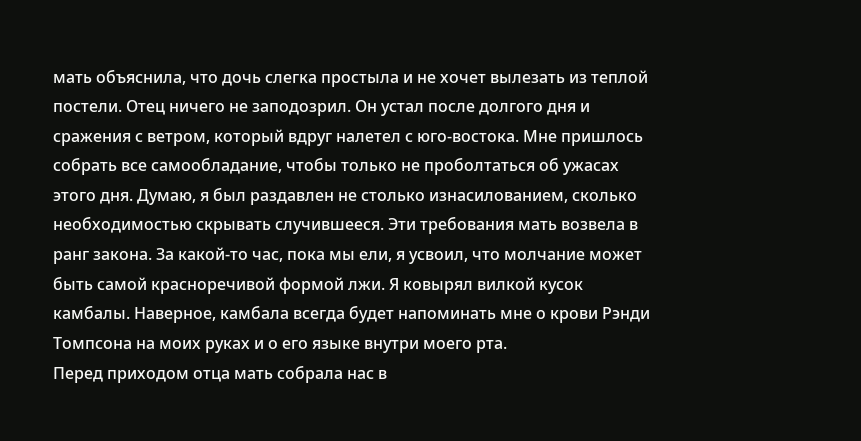мать объяснила, что дочь слегка простыла и не хочет вылезать из теплой постели. Отец ничего не заподозрил. Он устал после долгого дня и сражения с ветром, который вдруг налетел с юго-востока. Мне пришлось собрать все самообладание, чтобы только не проболтаться об ужасах этого дня. Думаю, я был раздавлен не столько изнасилованием, сколько необходимостью скрывать случившееся. Эти требования мать возвела в ранг закона. За какой-то час, пока мы ели, я усвоил, что молчание может быть самой красноречивой формой лжи. Я ковырял вилкой кусок камбалы. Наверное, камбала всегда будет напоминать мне о крови Рэнди Томпсона на моих руках и о его языке внутри моего рта.
Перед приходом отца мать собрала нас в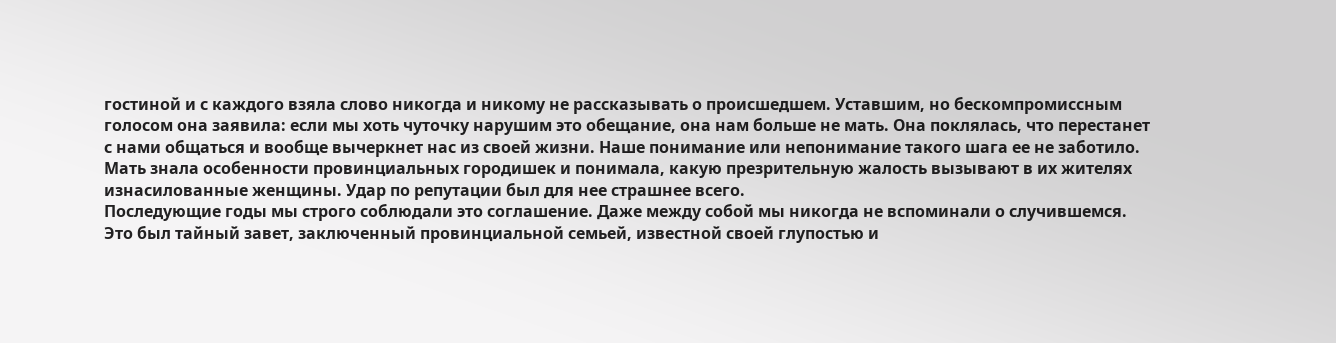гостиной и с каждого взяла слово никогда и никому не рассказывать о происшедшем. Уставшим, но бескомпромиссным голосом она заявила: если мы хоть чуточку нарушим это обещание, она нам больше не мать. Она поклялась, что перестанет с нами общаться и вообще вычеркнет нас из своей жизни. Наше понимание или непонимание такого шага ее не заботило. Мать знала особенности провинциальных городишек и понимала, какую презрительную жалость вызывают в их жителях изнасилованные женщины. Удар по репутации был для нее страшнее всего.
Последующие годы мы строго соблюдали это соглашение. Даже между собой мы никогда не вспоминали о случившемся. Это был тайный завет, заключенный провинциальной семьей, известной своей глупостью и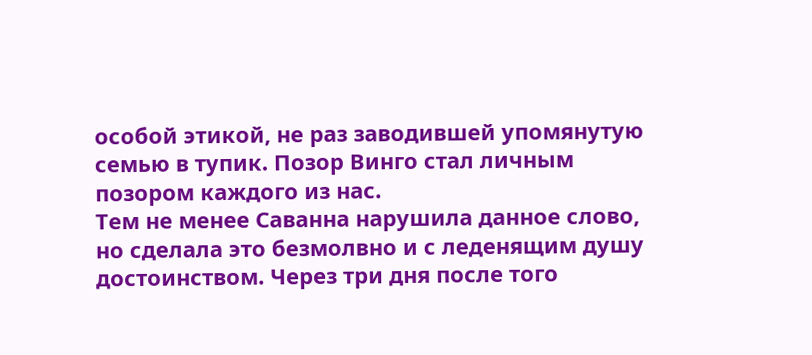особой этикой, не раз заводившей упомянутую семью в тупик. Позор Винго стал личным позором каждого из нас.
Тем не менее Саванна нарушила данное слово, но сделала это безмолвно и с леденящим душу достоинством. Через три дня после того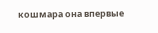кошмара она впервые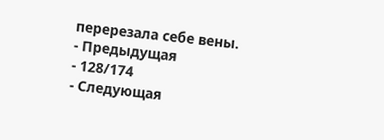перерезала себе вены.
- Предыдущая
- 128/174
- Следующая